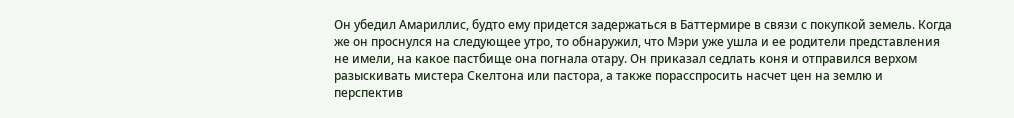Он убедил Амариллис, будто ему придется задержаться в Баттермире в связи с покупкой земель. Когда же он проснулся на следующее утро, то обнаружил, что Мэри уже ушла и ее родители представления не имели, на какое пастбище она погнала отару. Он приказал седлать коня и отправился верхом разыскивать мистера Скелтона или пастора, а также порасспросить насчет цен на землю и перспектив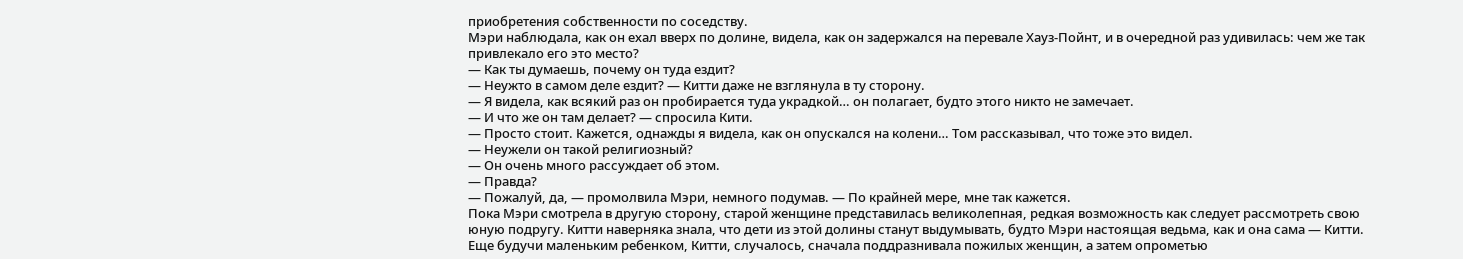приобретения собственности по соседству.
Мэри наблюдала, как он ехал вверх по долине, видела, как он задержался на перевале Хауз-Пойнт, и в очередной раз удивилась: чем же так привлекало его это место?
— Как ты думаешь, почему он туда ездит?
— Неужто в самом деле ездит? — Китти даже не взглянула в ту сторону.
— Я видела, как всякий раз он пробирается туда украдкой… он полагает, будто этого никто не замечает.
— И что же он там делает? — спросила Кити.
— Просто стоит. Кажется, однажды я видела, как он опускался на колени… Том рассказывал, что тоже это видел.
— Неужели он такой религиозный?
— Он очень много рассуждает об этом.
— Правда?
— Пожалуй, да, — промолвила Мэри, немного подумав. — По крайней мере, мне так кажется.
Пока Мэри смотрела в другую сторону, старой женщине представилась великолепная, редкая возможность как следует рассмотреть свою юную подругу. Китти наверняка знала, что дети из этой долины станут выдумывать, будто Мэри настоящая ведьма, как и она сама — Китти. Еще будучи маленьким ребенком, Китти, случалось, сначала поддразнивала пожилых женщин, а затем опрометью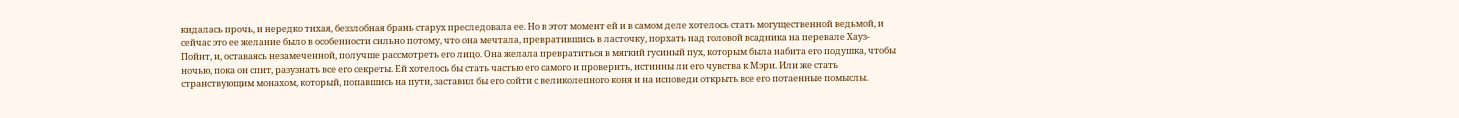кидалась прочь, и нередко тихая, беззлобная брань старух преследовала ее. Но в этот момент ей и в самом деле хотелось стать могущественной ведьмой, и сейчас это ее желание было в особенности сильно потому, что она мечтала, превратившись в ласточку, порхать над головой всадника на перевале Хауз-Пойнт, и, оставаясь незамеченной, получше рассмотреть его лицо. Она желала превратиться в мягкий гусиный пух, которым была набита его подушка, чтобы ночью, пока он спит, разузнать все его секреты. Ей хотелось бы стать частью его самого и проверить, истинны ли его чувства к Мэри. Или же стать странствующим монахом, который, попавшись на пути, заставил бы его сойти с великолепного коня и на исповеди открыть все его потаенные помыслы.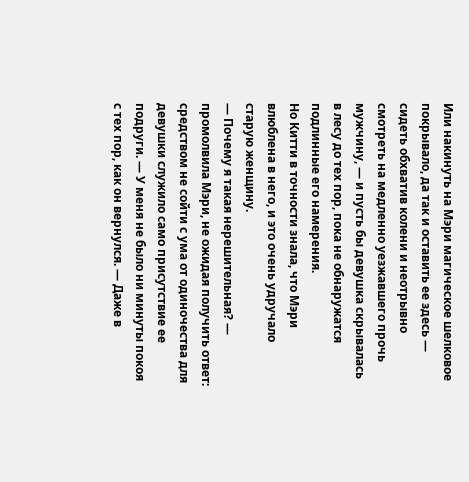Или накинуть на Мэри магическое шелковое покрывало, да так и оставить ее здесь — сидеть обхватив колени и неотрывно смотреть на медленно уезжавшего прочь мужчину, — и пусть бы девушка скрывалась в лесу до тех пор, пока не обнаружатся подлинные его намерения.
Но Китти в точности знала, что Мэри влюблена в него, и это очень удручало старую женщину.
— Почему я такая нерешительная? — промолвила Мэри, не ожидая получить ответ: средством не сойти с ума от одиночества для девушки служило само присутствие ее подруги. — У меня не было ни минуты покоя с тех пор, как он вернулся. — Даже в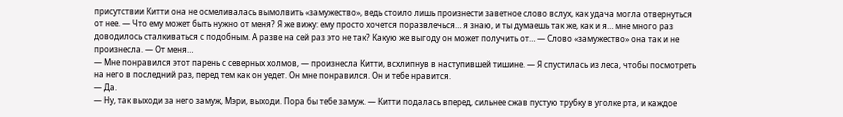присутствии Китти она не осмеливалась вымолвить «замужество», ведь стоило лишь произнести заветное слово вслух, как удача могла отвернуться от нее. — Что ему может быть нужно от меня? Я же вижу: ему просто хочется поразвлечься… я знаю, и ты думаешь так же, как и я… мне много раз доводилось сталкиваться с подобным. А разве на сей раз это не так? Какую же выгоду он может получить от… — Слово «замужество» она так и не произнесла. — От меня…
— Мне понравился этот парень с северных холмов, — произнесла Китти, всхлипнув в наступившей тишине. — Я спустилась из леса, чтобы посмотреть на него в последний раз, перед тем как он уедет. Он мне понравился. Он и тебе нравится.
— Да.
— Ну, так выходи за него замуж, Мэри, выходи. Пора бы тебе замуж. — Китти подалась вперед, сильнее сжав пустую трубку в уголке рта, и каждое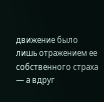движение было лишь отражением ее собственного страха — а вдруг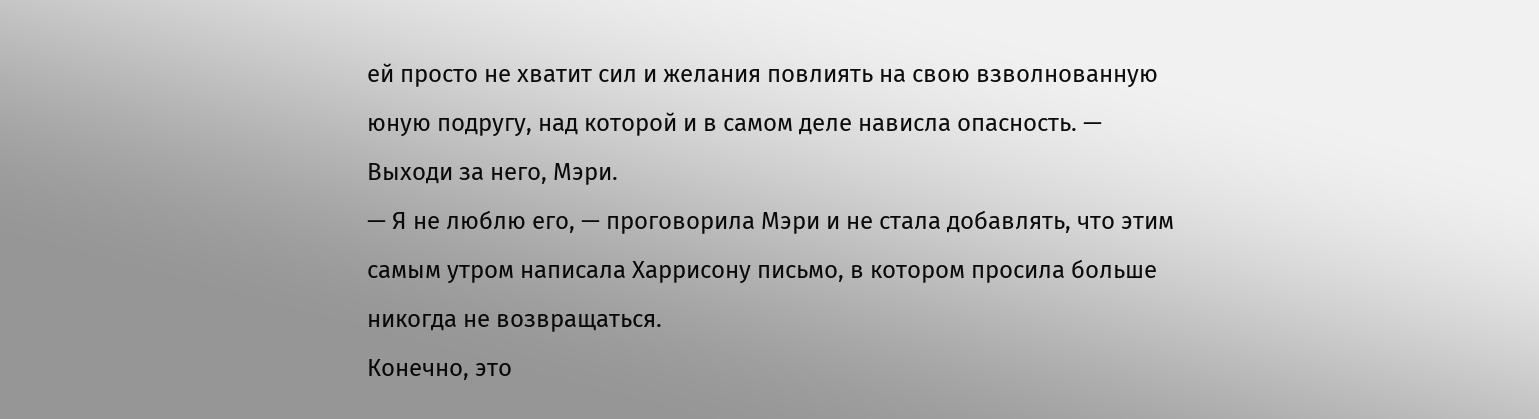ей просто не хватит сил и желания повлиять на свою взволнованную юную подругу, над которой и в самом деле нависла опасность. — Выходи за него, Мэри.
— Я не люблю его, — проговорила Мэри и не стала добавлять, что этим самым утром написала Харрисону письмо, в котором просила больше никогда не возвращаться.
Конечно, это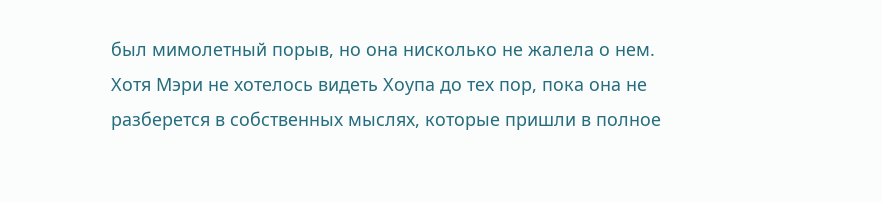был мимолетный порыв, но она нисколько не жалела о нем. Хотя Мэри не хотелось видеть Хоупа до тех пор, пока она не разберется в собственных мыслях, которые пришли в полное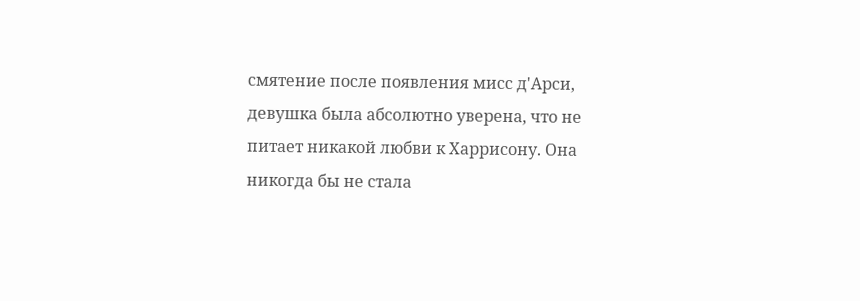смятение после появления мисс д'Арси, девушка была абсолютно уверена, что не питает никакой любви к Харрисону. Она никогда бы не стала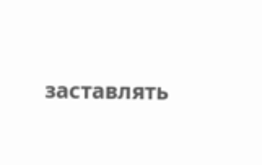заставлять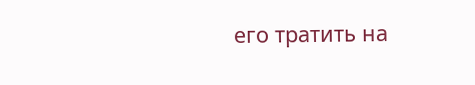его тратить на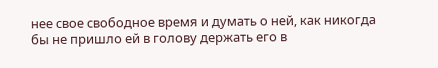нее свое свободное время и думать о ней, как никогда бы не пришло ей в голову держать его в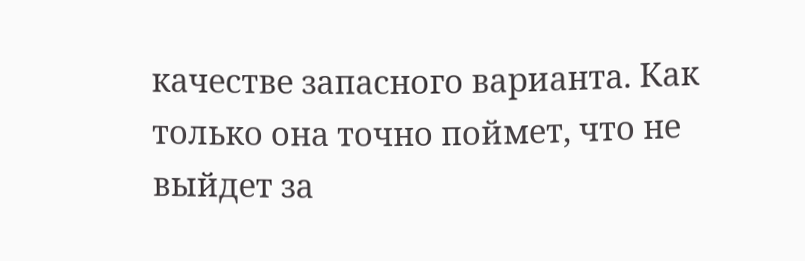качестве запасного варианта. Как только она точно поймет, что не выйдет за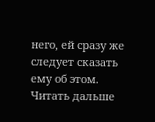него, ей сразу же следует сказать ему об этом.
Читать дальше